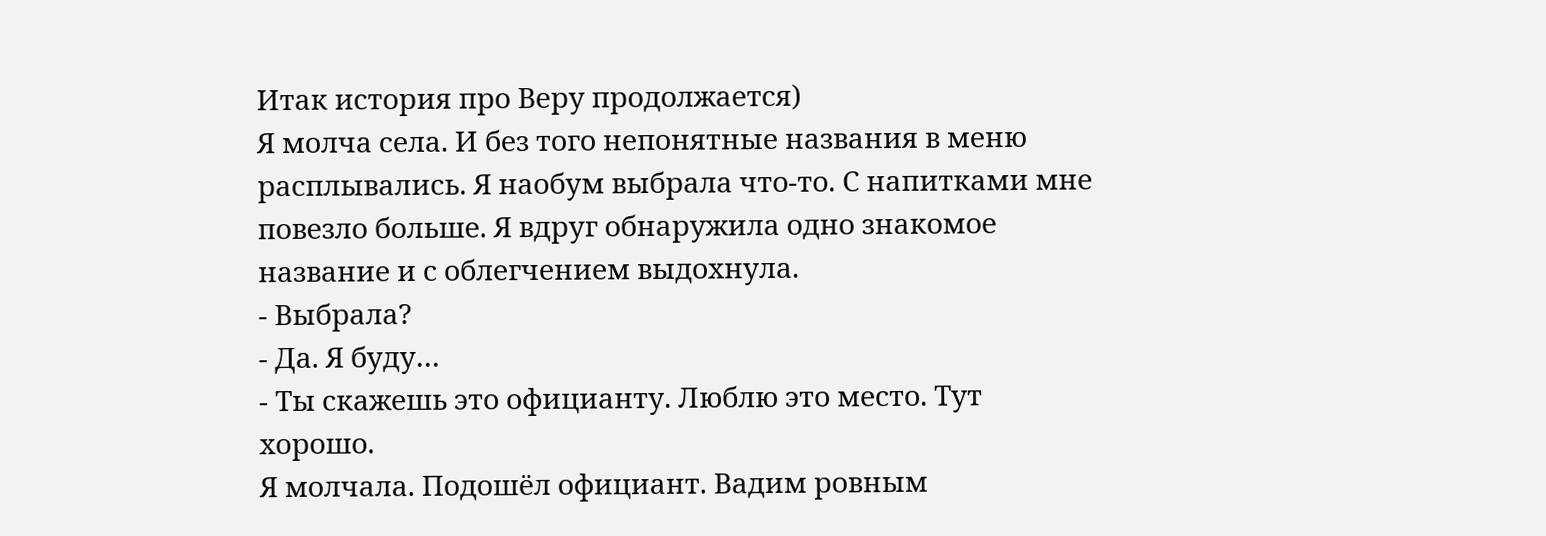Итак история про Веру продолжается)
Я молча села. И без того непонятные названия в меню расплывались. Я наобум выбрала что-то. С напитками мне повезло больше. Я вдруг обнаружила одно знакомое название и с облегчением выдохнула.
- Выбрала?
- Да. Я буду…
- Ты скажешь это официанту. Люблю это место. Тут хорошо.
Я молчала. Подошёл официант. Вадим ровным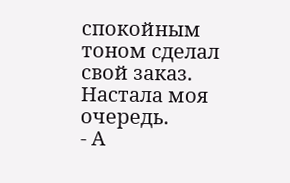спокойным тоном сделал свой заказ. Настала моя очередь.
- А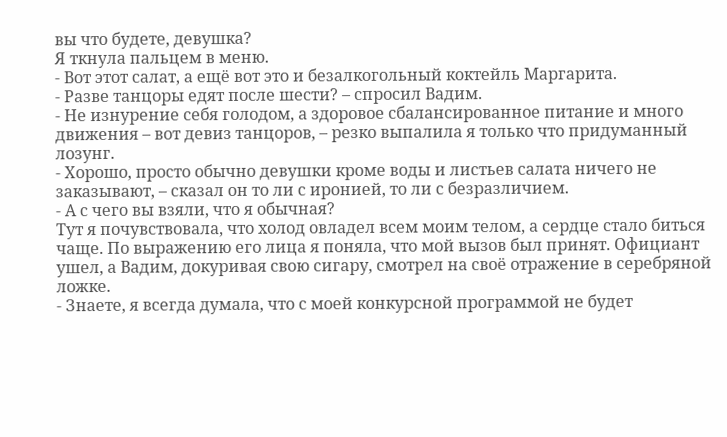вы что будете, девушка?
Я ткнула пальцем в меню.
- Вот этот салат, а ещё вот это и безалкогольный коктейль Маргарита.
- Разве танцоры едят после шести? – спросил Вадим.
- Не изнурение себя голодом, а здоровое сбалансированное питание и много движения – вот девиз танцоров, – резко выпалила я только что придуманный лозунг.
- Хорошо, просто обычно девушки кроме воды и листьев салата ничего не заказывают, – сказал он то ли с иронией, то ли с безразличием.
- А с чего вы взяли, что я обычная?
Тут я почувствовала, что холод овладел всем моим телом, а сердце стало биться чаще. По выражению его лица я поняла, что мой вызов был принят. Официант ушел, а Вадим, докуривая свою сигару, смотрел на своё отражение в серебряной ложке.
- Знаете, я всегда думала, что с моей конкурсной программой не будет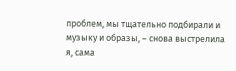проблем, мы тщательно подбирали и музыку и образы, – снова выстрелила я, сама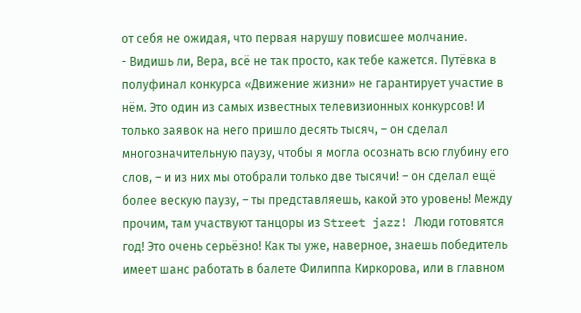от себя не ожидая, что первая нарушу повисшее молчание.
- Видишь ли, Вера, всё не так просто, как тебе кажется. Путёвка в полуфинал конкурса «Движение жизни» не гарантирует участие в нём. Это один из самых известных телевизионных конкурсов! И только заявок на него пришло десять тысяч, – он сделал многозначительную паузу, чтобы я могла осознать всю глубину его слов, – и из них мы отобрали только две тысячи! – он сделал ещё более вескую паузу, – ты представляешь, какой это уровень! Между прочим, там участвуют танцоры из Street jazz! Люди готовятся год! Это очень серьёзно! Как ты уже, наверное, знаешь победитель имеет шанс работать в балете Филиппа Киркорова, или в главном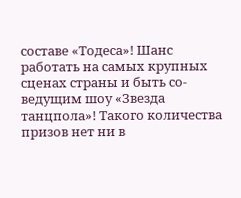составе «Тодеса»! Шанс работать на самых крупных сценах страны и быть со-ведущим шоу «Звезда танцпола»! Такого количества призов нет ни в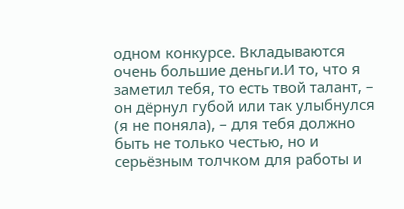одном конкурсе. Вкладываются очень большие деньги.И то, что я заметил тебя, то есть твой талант, – он дёрнул губой или так улыбнулся (я не поняла), – для тебя должно быть не только честью, но и серьёзным толчком для работы и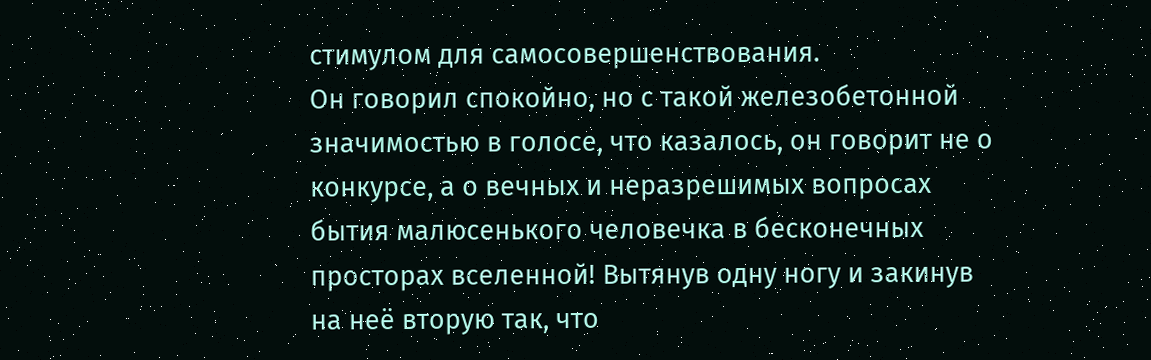стимулом для самосовершенствования.
Он говорил спокойно, но с такой железобетонной значимостью в голосе, что казалось, он говорит не о конкурсе, а о вечных и неразрешимых вопросах бытия малюсенького человечка в бесконечных просторах вселенной! Вытянув одну ногу и закинув на неё вторую так, что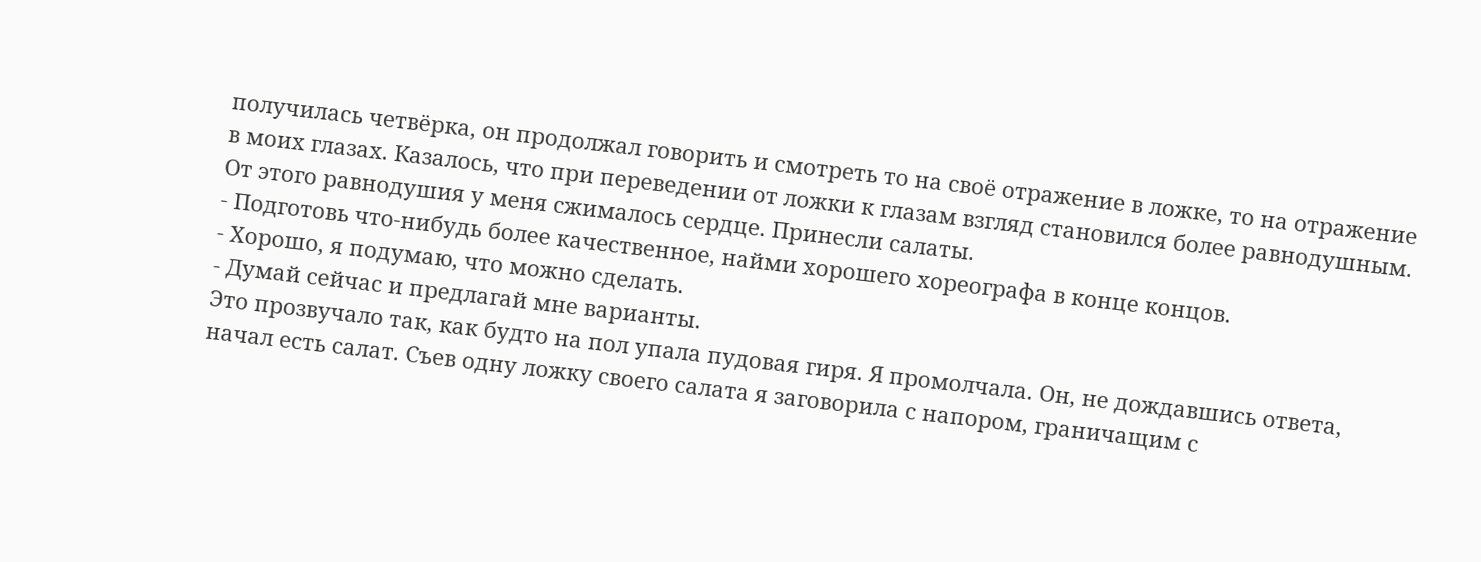получилась четвёрка, он продолжал говорить и смотреть то на своё отражение в ложке, то на отражение в моих глазах. Казалось, что при переведении от ложки к глазам взгляд становился более равнодушным. От этого равнодушия у меня сжималось сердце. Принесли салаты.
- Подготовь что-нибудь более качественное, найми хорошего хореографа в конце концов.
- Хорошо, я подумаю, что можно сделать.
- Думай сейчас и предлагай мне варианты.
Это прозвучало так, как будто на пол упала пудовая гиря. Я промолчала. Он, не дождавшись ответа, начал есть салат. Съев одну ложку своего салата я заговорила с напором, граничащим с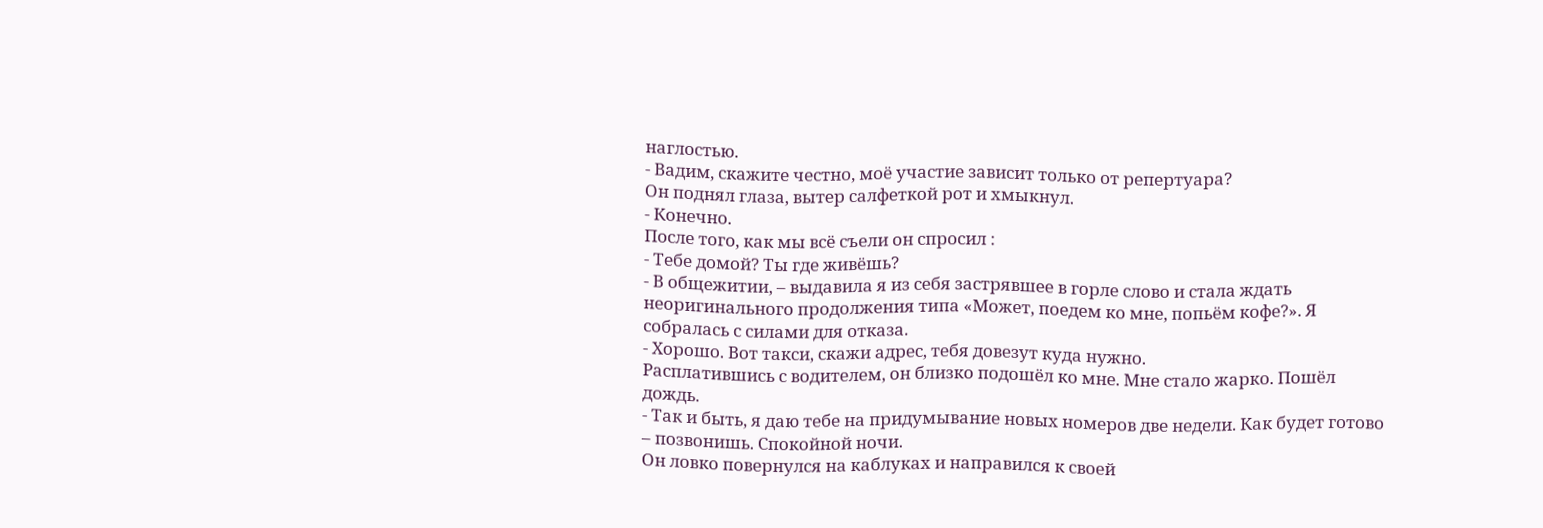наглостью.
- Вадим, скажите честно, моё участие зависит только от репертуара?
Он поднял глаза, вытер салфеткой рот и хмыкнул.
- Конечно.
После того, как мы всё съели он спросил :
- Тебе домой? Ты где живёшь?
- В общежитии, – выдавила я из себя застрявшее в горле слово и стала ждать неоригинального продолжения типа «Может, поедем ко мне, попьём кофе?». Я собралась с силами для отказа.
- Хорошо. Вот такси, скажи адрес, тебя довезут куда нужно.
Расплатившись с водителем, он близко подошёл ко мне. Мне стало жарко. Пошёл дождь.
- Так и быть, я даю тебе на придумывание новых номеров две недели. Как будет готово – позвонишь. Спокойной ночи.
Он ловко повернулся на каблуках и направился к своей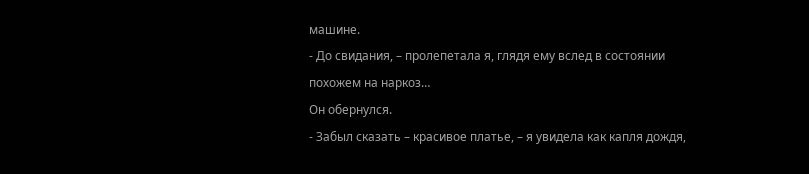машине.
- До свидания, – пролепетала я, глядя ему вслед в состоянии похожем на наркоз…
Он обернулся.
- Забыл сказать – красивое платье, – я увидела как капля дождя,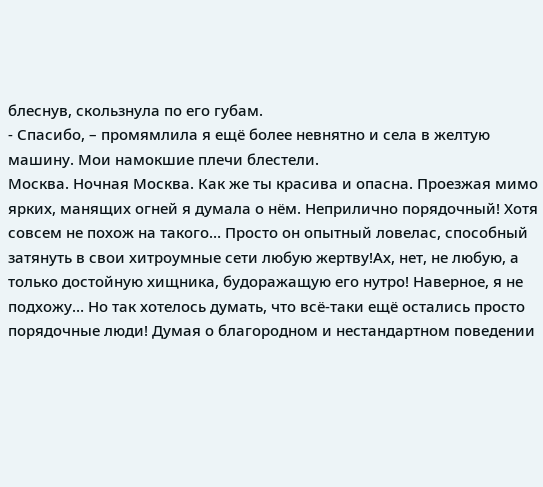блеснув, скользнула по его губам.
- Спасибо, – промямлила я ещё более невнятно и села в желтую машину. Мои намокшие плечи блестели.
Москва. Ночная Москва. Как же ты красива и опасна. Проезжая мимо ярких, манящих огней я думала о нём. Неприлично порядочный! Хотя совсем не похож на такого… Просто он опытный ловелас, способный затянуть в свои хитроумные сети любую жертву!Ах, нет, не любую, а только достойную хищника, будоражащую его нутро! Наверное, я не подхожу… Но так хотелось думать, что всё-таки ещё остались просто порядочные люди! Думая о благородном и нестандартном поведении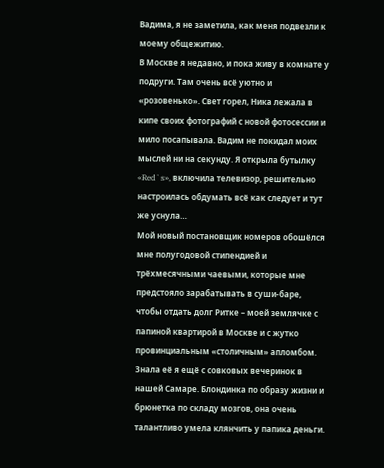Вадима, я не заметила, как меня подвезли к моему общежитию.
В Москве я недавно, и пока живу в комнате у подруги. Там очень всё уютно и «розовенько». Свет горел, Ника лежала в кипе своих фотографий с новой фотосессии и мило посапывала. Вадим не покидал моих мыслей ни на секунду. Я открыла бутылку «Red`s», включила телевизор, решительно настроилась обдумать всё как следует и тут же уснула…
Мой новый постановщик номеров обошёлся мне полугодовой стипендией и трёхмесячными чаевыми, которые мне предстояло зарабатывать в суши-баре, чтобы отдать долг Ритке – моей землячке с папиной квартирой в Москве и с жутко провинциальным «столичным» апломбом. Знала её я ещё с совковых вечеринок в нашей Самаре. Блондинка по образу жизни и брюнетка по складу мозгов, она очень талантливо умела клянчить у папика деньги.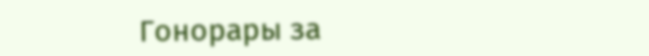Гонорары за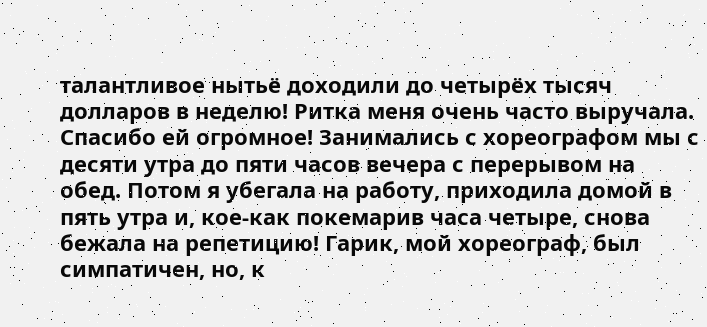талантливое нытьё доходили до четырёх тысяч долларов в неделю! Ритка меня очень часто выручала. Спасибо ей огромное! Занимались с хореографом мы с десяти утра до пяти часов вечера с перерывом на обед. Потом я убегала на работу, приходила домой в пять утра и, кое-как покемарив часа четыре, снова бежала на репетицию! Гарик, мой хореограф, был симпатичен, но, к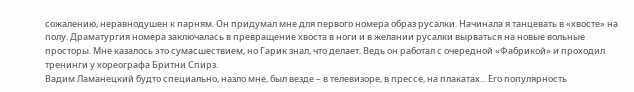сожалению, неравнодушен к парням. Он придумал мне для первого номера образ русалки. Начинала я танцевать в «хвосте» на полу. Драматургия номера заключалась в превращение хвоста в ноги и в желании русалки вырваться на новые вольные просторы. Мне казалось это сумасшествием, но Гарик знал, что делает. Ведь он работал с очередной «Фабрикой» и проходил тренинги у хореографа Бритни Спирз.
Вадим Ламанецкий будто специально, назло мне, был везде – в телевизоре, в прессе, на плакатах... Его популярность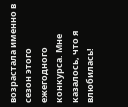возрастала именно в сезон этого ежегодного конкурса. Мне казалось, что я влюбилась!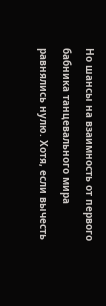Но шансы на взаимность от первого бабника танцевального мира равнялись нулю. Хотя, если вычесть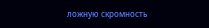ложную скромность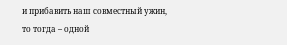и прибавить наш совместный ужин, то тогда – одной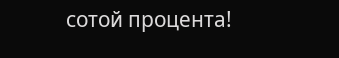сотой процента!